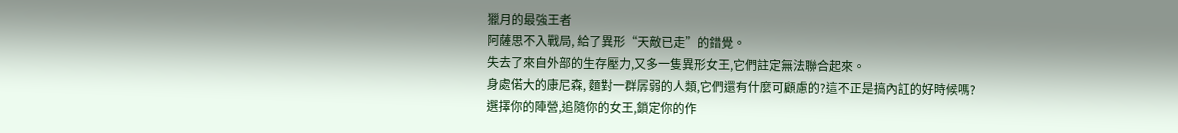獵月的最強王者
阿薩思不入戰局, 給了異形“天敵已走”的錯覺。
失去了來自外部的生存壓力,又多一隻異形女王,它們註定無法聯合起來。
身處偌大的康尼森, 麵對一群孱弱的人類,它們還有什麼可顧慮的?這不正是搞內訌的好時候嗎?
選擇你的陣營,追隨你的女王,鎖定你的作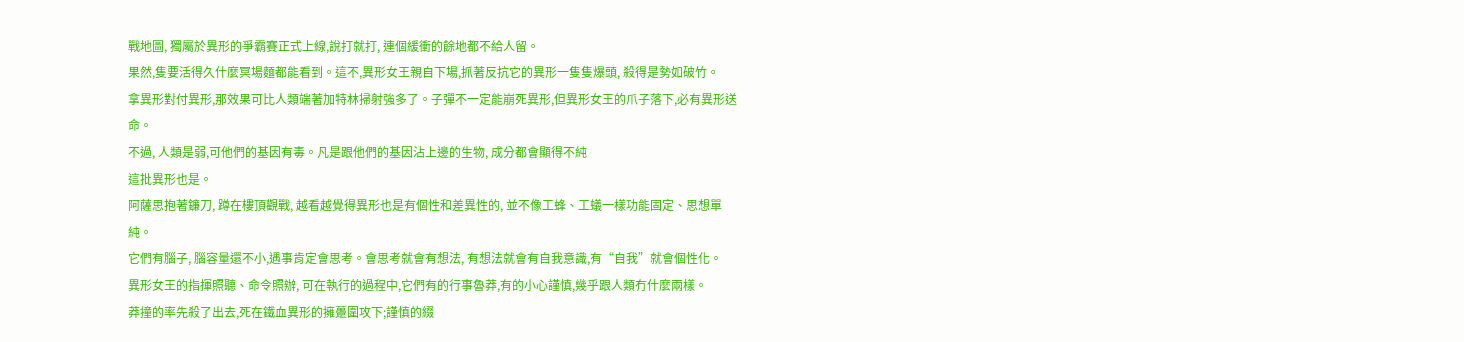戰地圖, 獨屬於異形的爭霸賽正式上線,說打就打, 連個緩衝的餘地都不給人留。
果然,隻要活得久什麼冥場麵都能看到。這不,異形女王親自下場,抓著反抗它的異形一隻隻爆頭, 殺得是勢如破竹。
拿異形對付異形,那效果可比人類端著加特林掃射強多了。子彈不一定能崩死異形,但異形女王的爪子落下,必有異形送命。
不過, 人類是弱,可他們的基因有毒。凡是跟他們的基因沾上邊的生物, 成分都會顯得不純
這批異形也是。
阿薩思抱著鐮刀, 蹲在樓頂觀戰, 越看越覺得異形也是有個性和差異性的, 並不像工蜂、工蟻一樣功能固定、思想單純。
它們有腦子, 腦容量還不小,遇事肯定會思考。會思考就會有想法, 有想法就會有自我意識,有“自我”就會個性化。
異形女王的指揮照聽、命令照辦, 可在執行的過程中,它們有的行事魯莽,有的小心謹慎,幾乎跟人類冇什麼兩樣。
莽撞的率先殺了出去,死在鐵血異形的擁躉圍攻下;謹慎的綴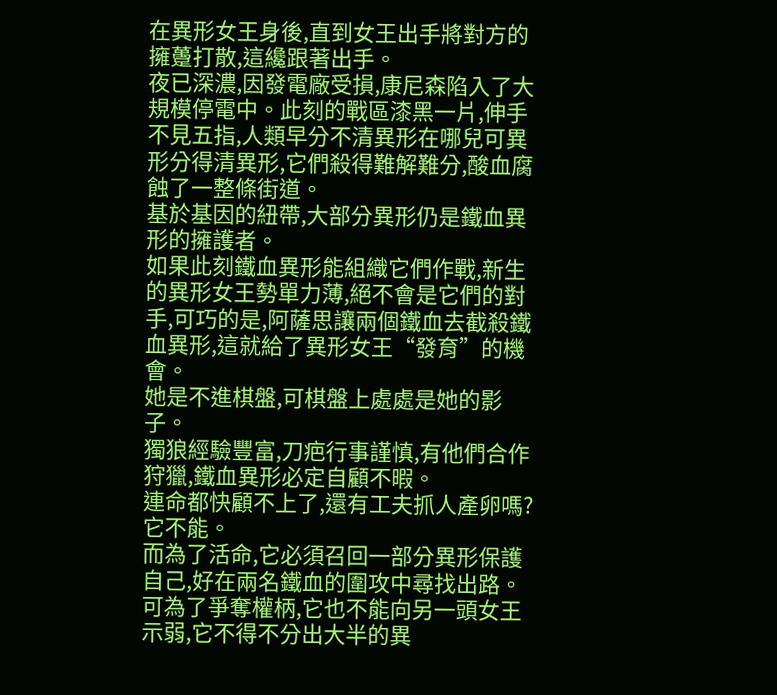在異形女王身後,直到女王出手將對方的擁躉打散,這纔跟著出手。
夜已深濃,因發電廠受損,康尼森陷入了大規模停電中。此刻的戰區漆黑一片,伸手不見五指,人類早分不清異形在哪兒可異形分得清異形,它們殺得難解難分,酸血腐蝕了一整條街道。
基於基因的紐帶,大部分異形仍是鐵血異形的擁護者。
如果此刻鐵血異形能組織它們作戰,新生的異形女王勢單力薄,絕不會是它們的對手,可巧的是,阿薩思讓兩個鐵血去截殺鐵血異形,這就給了異形女王“發育”的機會。
她是不進棋盤,可棋盤上處處是她的影子。
獨狼經驗豐富,刀疤行事謹慎,有他們合作狩獵,鐵血異形必定自顧不暇。
連命都快顧不上了,還有工夫抓人產卵嗎?
它不能。
而為了活命,它必須召回一部分異形保護自己,好在兩名鐵血的圍攻中尋找出路。可為了爭奪權柄,它也不能向另一頭女王示弱,它不得不分出大半的異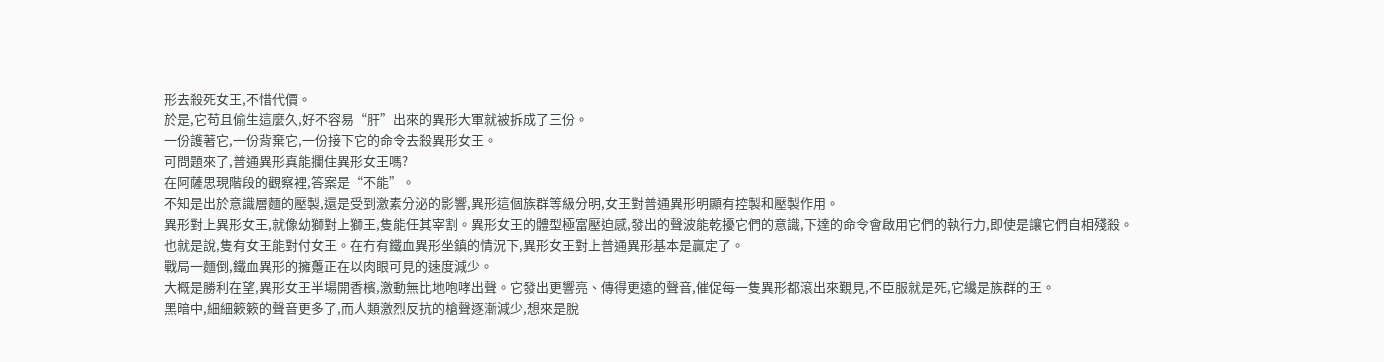形去殺死女王,不惜代價。
於是,它苟且偷生這麼久,好不容易“肝”出來的異形大軍就被拆成了三份。
一份護著它,一份背棄它,一份接下它的命令去殺異形女王。
可問題來了,普通異形真能攔住異形女王嗎?
在阿薩思現階段的觀察裡,答案是“不能”。
不知是出於意識層麵的壓製,還是受到激素分泌的影響,異形這個族群等級分明,女王對普通異形明顯有控製和壓製作用。
異形對上異形女王,就像幼獅對上獅王,隻能任其宰割。異形女王的體型極富壓迫感,發出的聲波能乾擾它們的意識,下達的命令會啟用它們的執行力,即使是讓它們自相殘殺。
也就是說,隻有女王能對付女王。在冇有鐵血異形坐鎮的情況下,異形女王對上普通異形基本是贏定了。
戰局一麵倒,鐵血異形的擁躉正在以肉眼可見的速度減少。
大概是勝利在望,異形女王半場開香檳,激動無比地咆哮出聲。它發出更響亮、傳得更遠的聲音,催促每一隻異形都滾出來覲見,不臣服就是死,它纔是族群的王。
黑暗中,細細簌簌的聲音更多了,而人類激烈反抗的槍聲逐漸減少,想來是脫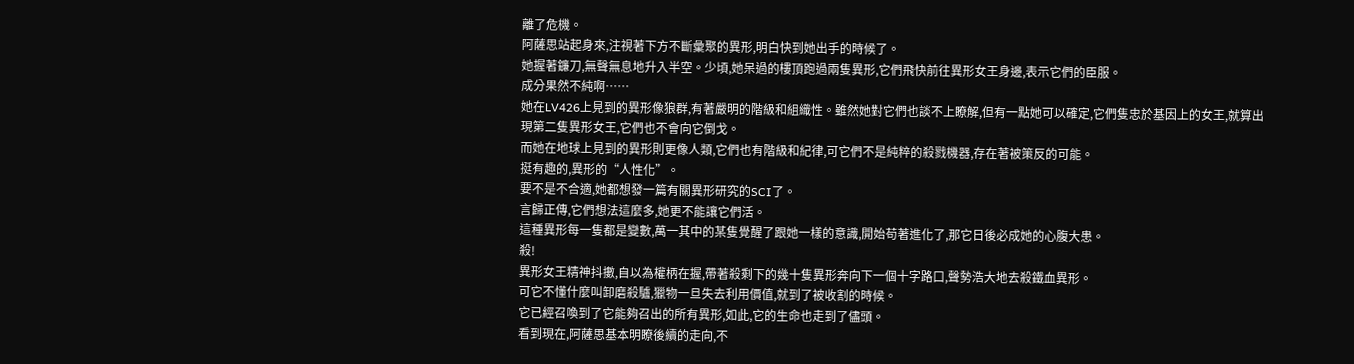離了危機。
阿薩思站起身來,注視著下方不斷彙聚的異形,明白快到她出手的時候了。
她握著鐮刀,無聲無息地升入半空。少頃,她呆過的樓頂跑過兩隻異形,它們飛快前往異形女王身邊,表示它們的臣服。
成分果然不純啊……
她在LV426上見到的異形像狼群,有著嚴明的階級和組織性。雖然她對它們也談不上瞭解,但有一點她可以確定,它們隻忠於基因上的女王,就算出現第二隻異形女王,它們也不會向它倒戈。
而她在地球上見到的異形則更像人類,它們也有階級和紀律,可它們不是純粹的殺戮機器,存在著被策反的可能。
挺有趣的,異形的“人性化”。
要不是不合適,她都想發一篇有關異形研究的SCI了。
言歸正傳,它們想法這麼多,她更不能讓它們活。
這種異形每一隻都是變數,萬一其中的某隻覺醒了跟她一樣的意識,開始苟著進化了,那它日後必成她的心腹大患。
殺!
異形女王精神抖擻,自以為權柄在握,帶著殺剩下的幾十隻異形奔向下一個十字路口,聲勢浩大地去殺鐵血異形。
可它不懂什麼叫卸磨殺驢,獵物一旦失去利用價值,就到了被收割的時候。
它已經召喚到了它能夠召出的所有異形,如此,它的生命也走到了儘頭。
看到現在,阿薩思基本明瞭後續的走向,不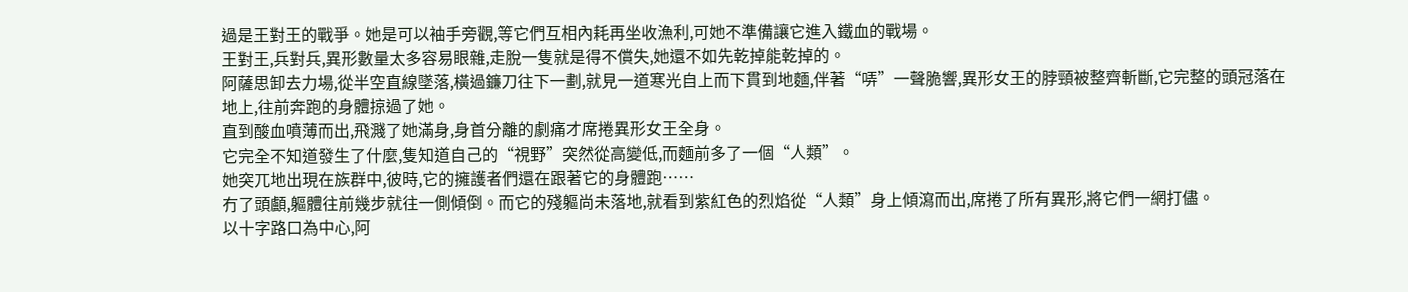過是王對王的戰爭。她是可以袖手旁觀,等它們互相內耗再坐收漁利,可她不準備讓它進入鐵血的戰場。
王對王,兵對兵,異形數量太多容易眼雜,走脫一隻就是得不償失,她還不如先乾掉能乾掉的。
阿薩思卸去力場,從半空直線墜落,橫過鐮刀往下一劃,就見一道寒光自上而下貫到地麵,伴著“哢”一聲脆響,異形女王的脖頸被整齊斬斷,它完整的頭冠落在地上,往前奔跑的身體掠過了她。
直到酸血噴薄而出,飛濺了她滿身,身首分離的劇痛才席捲異形女王全身。
它完全不知道發生了什麼,隻知道自己的“視野”突然從高變低,而麵前多了一個“人類”。
她突兀地出現在族群中,彼時,它的擁護者們還在跟著它的身體跑……
冇了頭顱,軀體往前幾步就往一側傾倒。而它的殘軀尚未落地,就看到紫紅色的烈焰從“人類”身上傾瀉而出,席捲了所有異形,將它們一網打儘。
以十字路口為中心,阿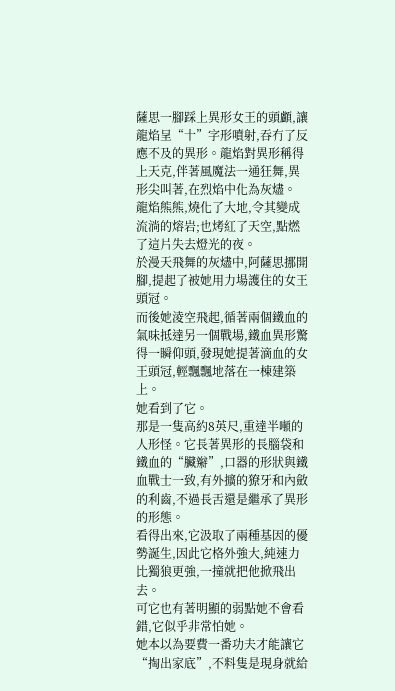薩思一腳踩上異形女王的頭顱,讓龍焰呈“十”字形噴射,吞冇了反應不及的異形。龍焰對異形稱得上天克,伴著風魔法一通狂舞,異形尖叫著,在烈焰中化為灰燼。
龍焰熊熊,燒化了大地,令其變成流淌的熔岩;也烤紅了天空,點燃了這片失去燈光的夜。
於漫天飛舞的灰燼中,阿薩思挪開腳,提起了被她用力場護住的女王頭冠。
而後她淩空飛起,循著兩個鐵血的氣味抵達另一個戰場,鐵血異形驚得一瞬仰頭,發現她提著滴血的女王頭冠,輕飄飄地落在一棟建築上。
她看到了它。
那是一隻高約8英尺,重達半噸的人形怪。它長著異形的長腦袋和鐵血的“臟辮”,口器的形狀與鐵血戰士一致,有外擴的獠牙和內斂的利齒,不過長舌還是繼承了異形的形態。
看得出來,它汲取了兩種基因的優勢誕生,因此它格外強大,純速力比獨狼更強,一撞就把他掀飛出去。
可它也有著明顯的弱點她不會看錯,它似乎非常怕她。
她本以為要費一番功夫才能讓它“掏出家底”,不料隻是現身就給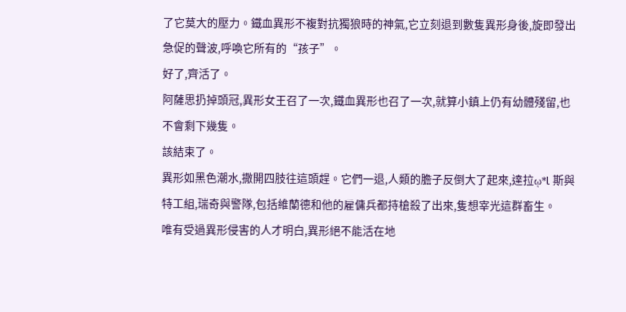了它莫大的壓力。鐵血異形不複對抗獨狼時的神氣,它立刻退到數隻異形身後,旋即發出急促的聲波,呼喚它所有的“孩子”。
好了,齊活了。
阿薩思扔掉頭冠,異形女王召了一次,鐵血異形也召了一次,就算小鎮上仍有幼體殘留,也不會剩下幾隻。
該結束了。
異形如黑色潮水,撒開四肢往這頭趕。它們一退,人類的膽子反倒大了起來,達拉ῳ*Ɩ 斯與特工組,瑞奇與警隊,包括維蘭德和他的雇傭兵都持槍殺了出來,隻想宰光這群畜生。
唯有受過異形侵害的人才明白,異形絕不能活在地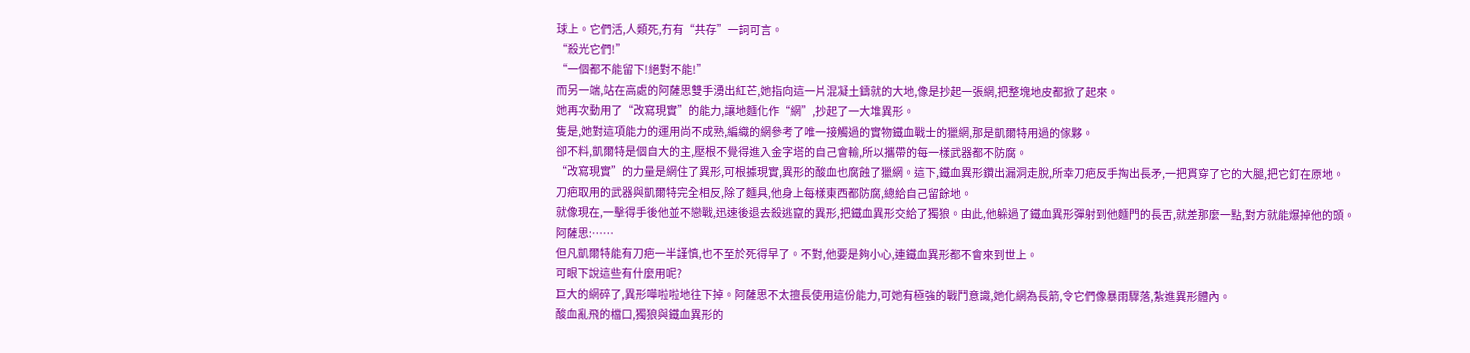球上。它們活,人類死,冇有“共存”一詞可言。
“殺光它們!”
“一個都不能留下!絕對不能!”
而另一端,站在高處的阿薩思雙手湧出紅芒,她指向這一片混凝土鑄就的大地,像是抄起一張網,把整塊地皮都掀了起來。
她再次動用了“改寫現實”的能力,讓地麵化作“網”,抄起了一大堆異形。
隻是,她對這項能力的運用尚不成熟,編織的網參考了唯一接觸過的實物鐵血戰士的獵網,那是凱爾特用過的傢夥。
卻不料,凱爾特是個自大的主,壓根不覺得進入金字塔的自己會輸,所以攜帶的每一樣武器都不防腐。
“改寫現實”的力量是網住了異形,可根據現實,異形的酸血也腐蝕了獵網。這下,鐵血異形鑽出漏洞走脫,所幸刀疤反手掏出長矛,一把貫穿了它的大腿,把它釘在原地。
刀疤取用的武器與凱爾特完全相反,除了麵具,他身上每樣東西都防腐,總給自己留餘地。
就像現在,一擊得手後他並不戀戰,迅速後退去殺逃竄的異形,把鐵血異形交給了獨狼。由此,他躲過了鐵血異形彈射到他麵門的長舌,就差那麼一點,對方就能爆掉他的頭。
阿薩思:……
但凡凱爾特能有刀疤一半謹慎,也不至於死得早了。不對,他要是夠小心,連鐵血異形都不會來到世上。
可眼下說這些有什麼用呢?
巨大的網碎了,異形嘩啦啦地往下掉。阿薩思不太擅長使用這份能力,可她有極強的戰鬥意識,她化網為長箭,令它們像暴雨驟落,紮進異形體內。
酸血亂飛的檔口,獨狼與鐵血異形的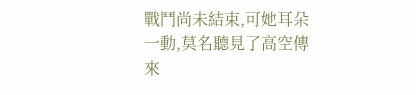戰鬥尚未結束,可她耳朵一動,莫名聽見了高空傳來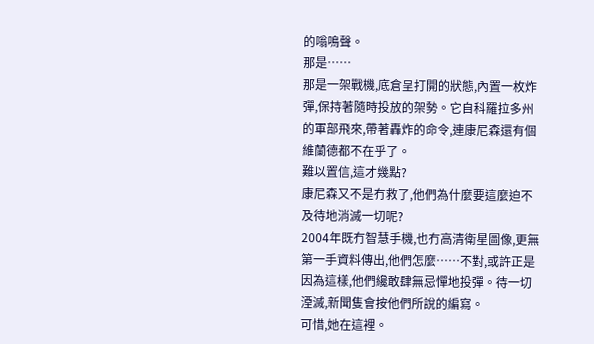的嗡鳴聲。
那是……
那是一架戰機,底倉呈打開的狀態,內置一枚炸彈,保持著隨時投放的架勢。它自科羅拉多州的軍部飛來,帶著轟炸的命令,連康尼森還有個維蘭德都不在乎了。
難以置信,這才幾點?
康尼森又不是冇救了,他們為什麼要這麼迫不及待地消滅一切呢?
2004年既冇智慧手機,也冇高清衛星圖像,更無第一手資料傳出,他們怎麼……不對,或許正是因為這樣,他們纔敢肆無忌憚地投彈。待一切湮滅,新聞隻會按他們所說的編寫。
可惜,她在這裡。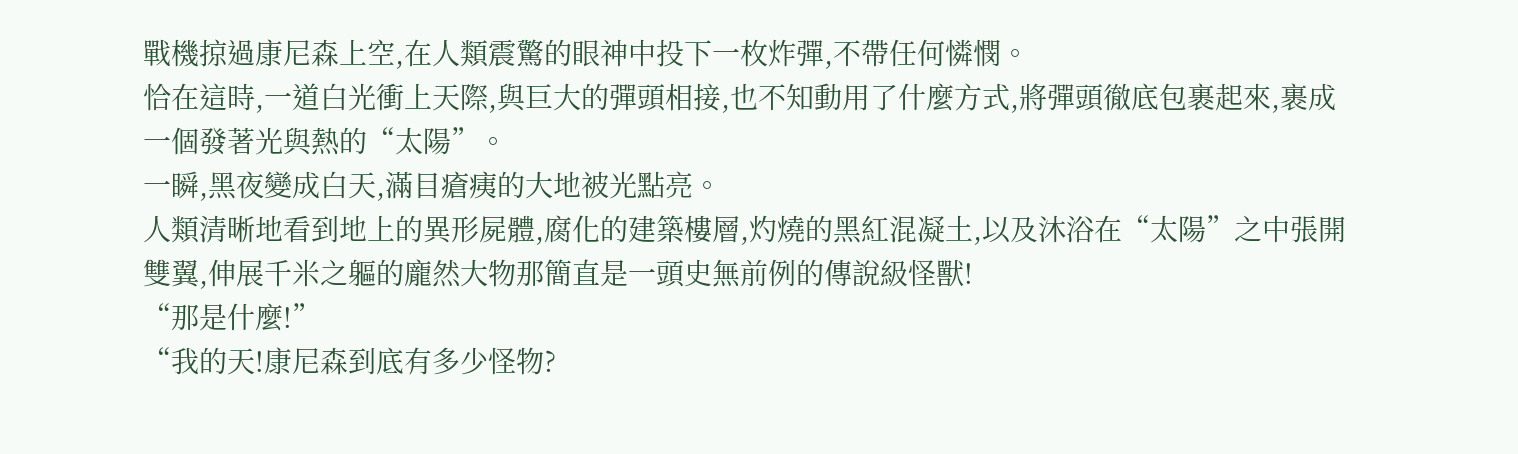戰機掠過康尼森上空,在人類震驚的眼神中投下一枚炸彈,不帶任何憐憫。
恰在這時,一道白光衝上天際,與巨大的彈頭相接,也不知動用了什麼方式,將彈頭徹底包裹起來,裹成一個發著光與熱的“太陽”。
一瞬,黑夜變成白天,滿目瘡痍的大地被光點亮。
人類清晰地看到地上的異形屍體,腐化的建築樓層,灼燒的黑紅混凝土,以及沐浴在“太陽”之中張開雙翼,伸展千米之軀的龐然大物那簡直是一頭史無前例的傳說級怪獸!
“那是什麼!”
“我的天!康尼森到底有多少怪物?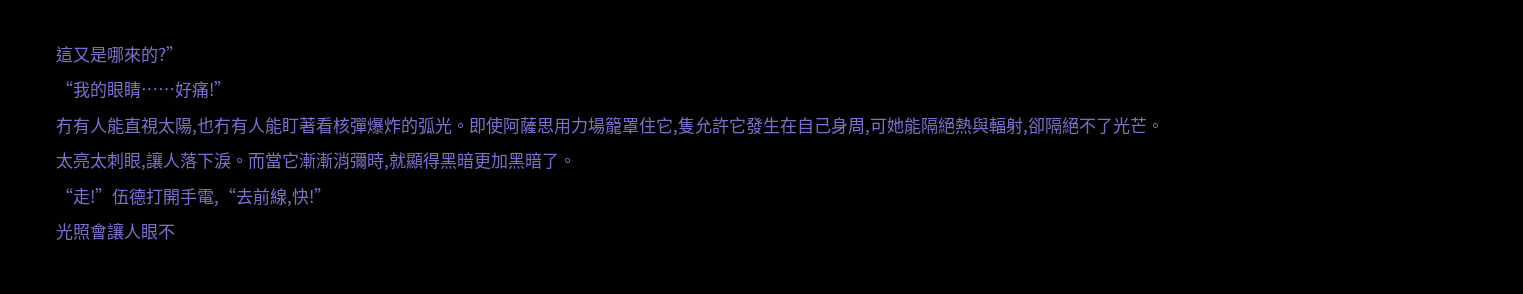這又是哪來的?”
“我的眼睛……好痛!”
冇有人能直視太陽,也冇有人能盯著看核彈爆炸的弧光。即使阿薩思用力場籠罩住它,隻允許它發生在自己身周,可她能隔絕熱與輻射,卻隔絕不了光芒。
太亮太刺眼,讓人落下淚。而當它漸漸消彌時,就顯得黑暗更加黑暗了。
“走!”伍德打開手電,“去前線,快!”
光照會讓人眼不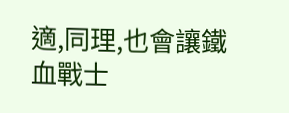適,同理,也會讓鐵血戰士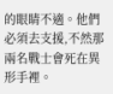的眼睛不適。他們必須去支援,不然那兩名戰士會死在異形手裡。